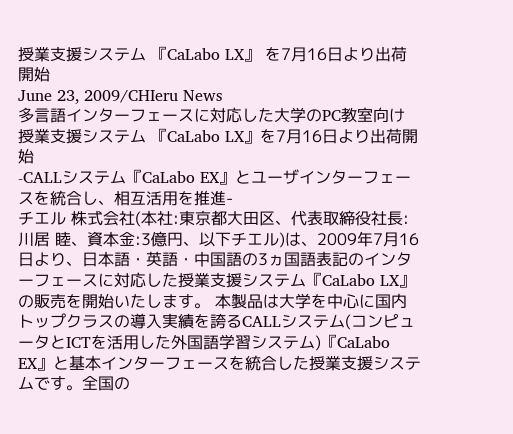授業支援システム 『CaLabo LX』 を7月16日より出荷開始
June 23, 2009/CHIeru News
多言語インターフェースに対応した大学のPC教室向け
授業支援システム 『CaLabo LX』を7月16日より出荷開始
-CALLシステム『CaLabo EX』とユーザインターフェースを統合し、相互活用を推進-
チエル 株式会社(本社:東京都大田区、代表取締役社長:川居 睦、資本金:3億円、以下チエル)は、2009年7月16日より、日本語・英語・中国語の3ヵ国語表記のインターフェースに対応した授業支援システム『CaLabo LX』の販売を開始いたします。 本製品は大学を中心に国内トップクラスの導入実績を誇るCALLシステム(コンピュータとICTを活用した外国語学習システム)『CaLabo EX』と基本インターフェースを統合した授業支援システムです。全国の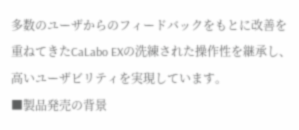多数のユーザからのフィードバックをもとに改善を重ねてきたCaLabo EXの洗練された操作性を継承し、高いユーザビリティを実現しています。
■製品発売の背景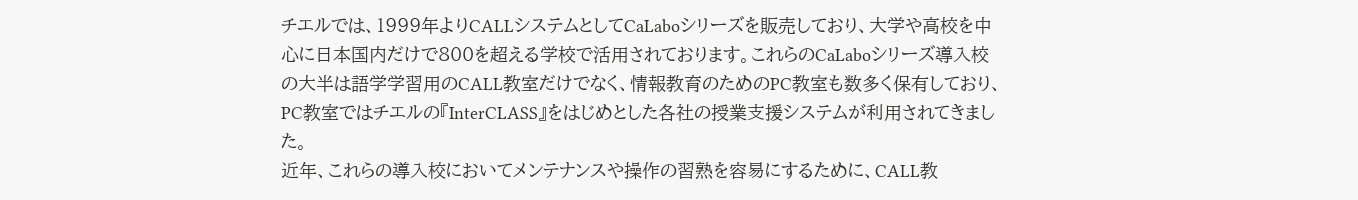チエルでは、1999年よりCALLシステムとしてCaLaboシリーズを販売しており、大学や高校を中心に日本国内だけで800を超える学校で活用されております。これらのCaLaboシリーズ導入校の大半は語学学習用のCALL教室だけでなく、情報教育のためのPC教室も数多く保有しており、PC教室ではチエルの『InterCLASS』をはじめとした各社の授業支援システムが利用されてきました。
近年、これらの導入校においてメンテナンスや操作の習熟を容易にするために、CALL教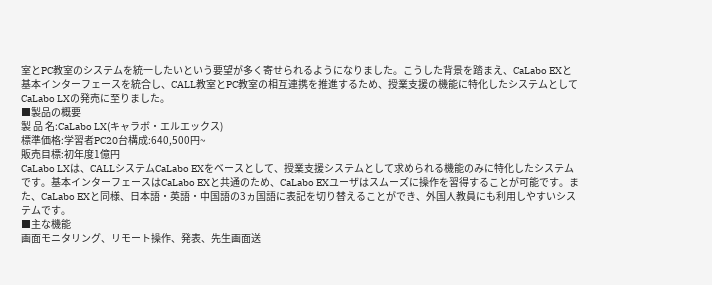室とPC教室のシステムを統一したいという要望が多く寄せられるようになりました。こうした背景を踏まえ、CaLabo EXと基本インターフェースを統合し、CALL教室とPC教室の相互連携を推進するため、授業支援の機能に特化したシステムとしてCaLabo LXの発売に至りました。
■製品の概要
製 品 名:CaLabo LX(キャラボ・エルエックス)
標準価格:学習者PC20台構成:640,500円~
販売目標:初年度1億円
CaLabo LXは、CALLシステムCaLabo EXをベースとして、授業支援システムとして求められる機能のみに特化したシステムです。基本インターフェースはCaLabo EXと共通のため、CaLabo EXユーザはスムーズに操作を習得することが可能です。また、CaLabo EXと同様、日本語・英語・中国語の3ヵ国語に表記を切り替えることができ、外国人教員にも利用しやすいシステムです。
■主な機能
画面モニタリング、リモート操作、発表、先生画面送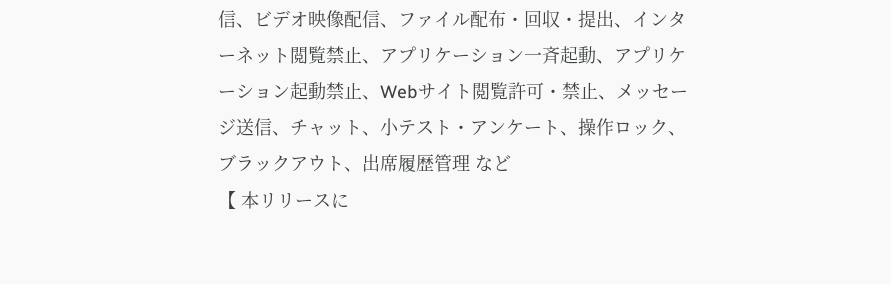信、ビデオ映像配信、ファイル配布・回収・提出、インターネット閲覧禁止、アプリケーション一斉起動、アプリケーション起動禁止、Webサイト閲覧許可・禁止、メッセージ送信、チャット、小テスト・アンケート、操作ロック、ブラックアウト、出席履歴管理 など
【 本リリースに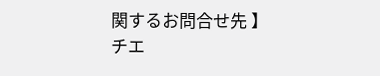関するお問合せ先 】
チエ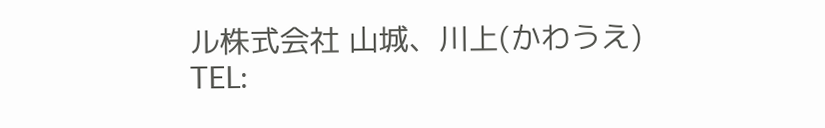ル株式会社 山城、川上(かわうえ)
TEL: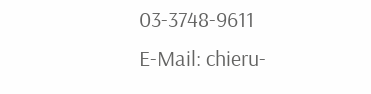03-3748-9611
E-Mail: chieru-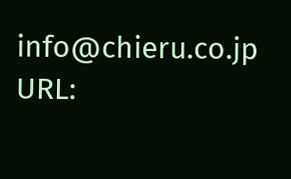info@chieru.co.jp
URL: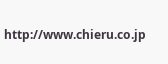http://www.chieru.co.jp